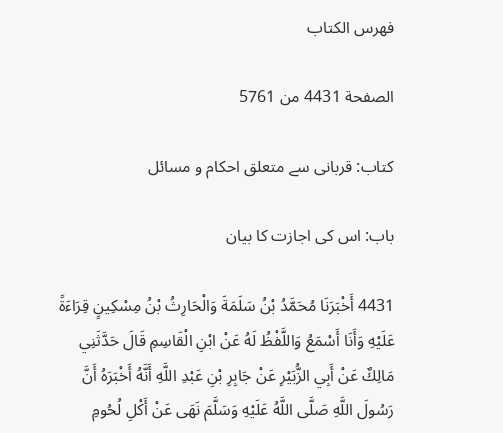فهرس الكتاب

الصفحة 4431 من 5761

کتاب: قربانی سے متعلق احکام و مسائل

باب: اس کی اجازت کا بیان

4431 أَخْبَرَنَا مُحَمَّدُ بْنُ سَلَمَةَ وَالْحَارِثُ بْنُ مِسْكِينٍ قِرَاءَةً عَلَيْهِ وَأَنَا أَسْمَعُ وَاللَّفْظُ لَهُ عَنْ ابْنِ الْقَاسِمِ قَالَ حَدَّثَنِي مَالِكٌ عَنْ أَبِي الزُّبَيْرِ عَنْ جَابِرِ بْنِ عَبْدِ اللَّهِ أَنَّهُ أَخْبَرَهُ أَنَّ رَسُولَ اللَّهِ صَلَّى اللَّهُ عَلَيْهِ وَسَلَّمَ نَهَى عَنْ أَكْلِ لُحُومِ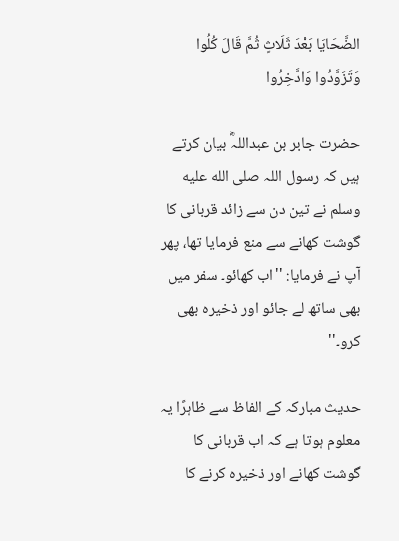الضَّحَايَا بَعْدَ ثَلَاثٍ ثُمَّ قَالَ كُلُوا وَتَزَوَّدُوا وَادَّخِرُوا

حضرت جابر بن عبداللہؓ بیان کرتے ہیں کہ رسول اللہ صلى الله عليه وسلم نے تین دن سے زائد قربانی کا گوشت کھانے سے منع فرمایا تھا، پھر آپ نے فرمایا: ''اب کھائو۔ سفر میں بھی ساتھ لے جائو اور ذخیرہ بھی کرو۔''

حدیث مبارکہ کے الفاظ سے ظاہرًا یہ معلوم ہوتا ہے کہ اب قربانی کا گوشت کھانے اور ذخیرہ کرنے کا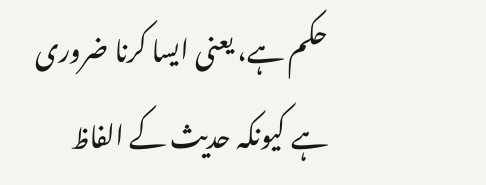حکم ہے، یعنی ایسا کرنا ضروری ہے کیونکہ حدیث کے الفاظ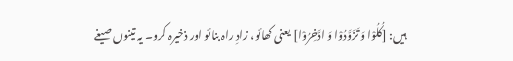ہیں: [کُلُوْا وَ تَزَوَّدُوْا وَ ادَّخِرُوْا] یعنی کھائو، زادِ راہ بنائو اور ذخیرہ کرو۔ یہ تینوں صیغے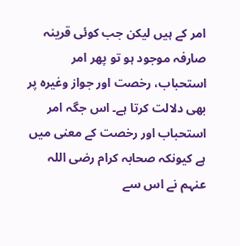امر کے ہیں لیکن جب کوئی قرینہ صارفہ موجود ہو تو پھر امر استحباب، رخصت اور جواز وغیرہ پر بھی دلالت کرتا ہے۔ اس جگہ امر استحباب اور رخصت کے معنی میں ہے کیونکہ صحابہ کرام رضی اللہ عنہم نے اس سے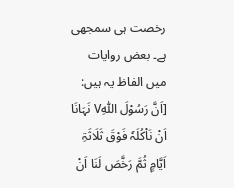رخصت ہی سمجھی ہے۔ بعض روایات میں الفاظ یہ ہیں: [اَنَّ رَسُوْلَ اللّٰہِV نَہَانَا اَنْ نَاْکُلَہٗ فَوْقَ ثَلَاثَۃِ اَیَّامٍ ثُمَّ رَخَّصَ لَنَا اَنْ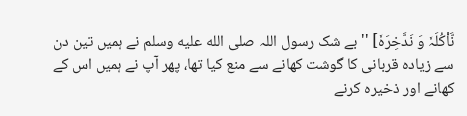نَّاْکُلَہٗ وَ نَدَّخِرَہٗ] ''بے شک رسول اللہ صلى الله عليه وسلم نے ہمیں تین دن سے زیادہ قربانی کا گوشت کھانے سے منع کیا تھا، پھر آپ نے ہمیں اس کے کھانے اور ذخیرہ کرنے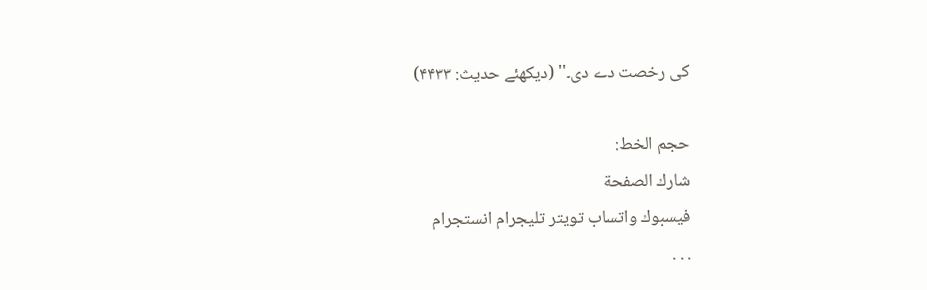کی رخصت دے دی۔'' (دیکھئے حدیث: ۴۴۳۳)

حجم الخط:
شارك الصفحة
فيسبوك واتساب تويتر تليجرام انستجرام
. . .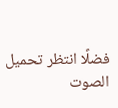فضلًا انتظر تحميل الصوت